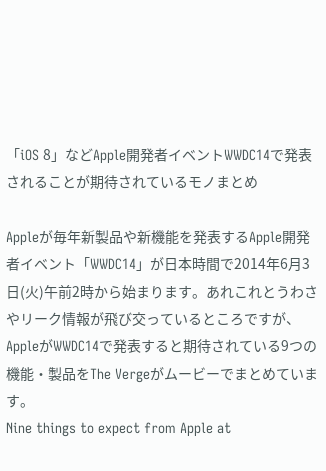「iOS 8」などApple開発者イベントWWDC14で発表されることが期待されているモノまとめ

Appleが毎年新製品や新機能を発表するApple開発者イベント「WWDC14」が日本時間で2014年6月3日(火)午前2時から始まります。あれこれとうわさやリーク情報が飛び交っているところですが、AppleがWWDC14で発表すると期待されている9つの機能・製品をThe Vergeがムービーでまとめています。
Nine things to expect from Apple at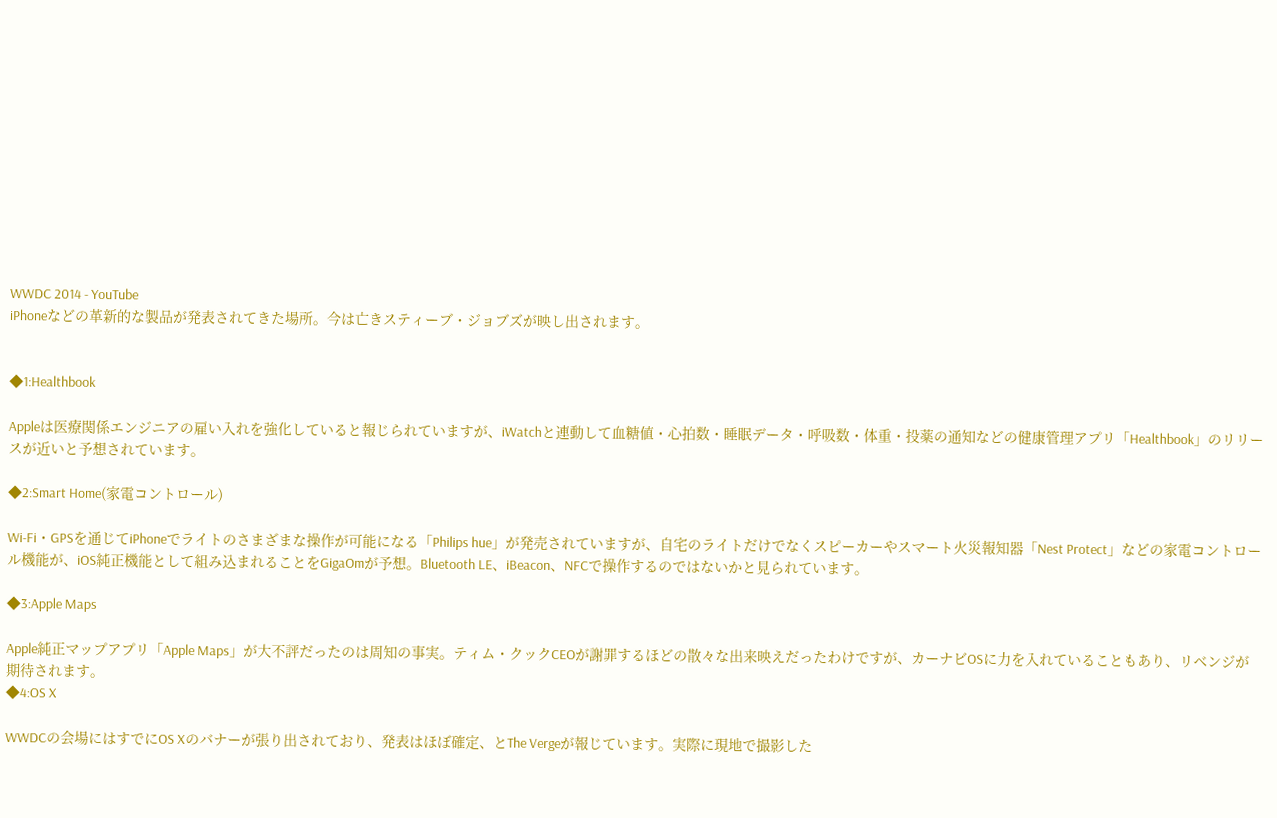WWDC 2014 - YouTube
iPhoneなどの革新的な製品が発表されてきた場所。今は亡きスティーブ・ジョブズが映し出されます。


◆1:Healthbook

Appleは医療関係エンジニアの雇い入れを強化していると報じられていますが、iWatchと連動して血糖値・心拍数・睡眠データ・呼吸数・体重・投薬の通知などの健康管理アプリ「Healthbook」のリリースが近いと予想されています。

◆2:Smart Home(家電コントロール)

Wi-Fi・GPSを通じてiPhoneでライトのさまざまな操作が可能になる「Philips hue」が発売されていますが、自宅のライトだけでなくスピーカーやスマート火災報知器「Nest Protect」などの家電コントロール機能が、iOS純正機能として組み込まれることをGigaOmが予想。Bluetooth LE、iBeacon、NFCで操作するのではないかと見られています。

◆3:Apple Maps

Apple純正マップアプリ「Apple Maps」が大不評だったのは周知の事実。ティム・クックCEOが謝罪するほどの散々な出来映えだったわけですが、カーナビOSに力を入れていることもあり、リベンジが期待されます。
◆4:OS X

WWDCの会場にはすでにOS Xのバナーが張り出されており、発表はほぼ確定、とThe Vergeが報じています。実際に現地で撮影した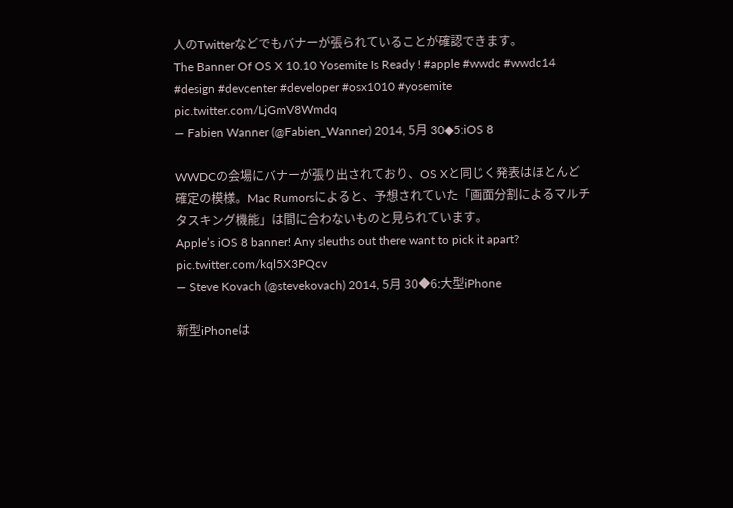人のTwitterなどでもバナーが張られていることが確認できます。
The Banner Of OS X 10.10 Yosemite Is Ready ! #apple #wwdc #wwdc14 #design #devcenter #developer #osx1010 #yosemite pic.twitter.com/LjGmV8Wmdq
— Fabien Wanner (@Fabien_Wanner) 2014, 5月 30◆5:iOS 8

WWDCの会場にバナーが張り出されており、OS Xと同じく発表はほとんど確定の模様。Mac Rumorsによると、予想されていた「画面分割によるマルチタスキング機能」は間に合わないものと見られています。
Apple’s iOS 8 banner! Any sleuths out there want to pick it apart? pic.twitter.com/kql5X3PQcv
— Steve Kovach (@stevekovach) 2014, 5月 30◆6:大型iPhone

新型iPhoneは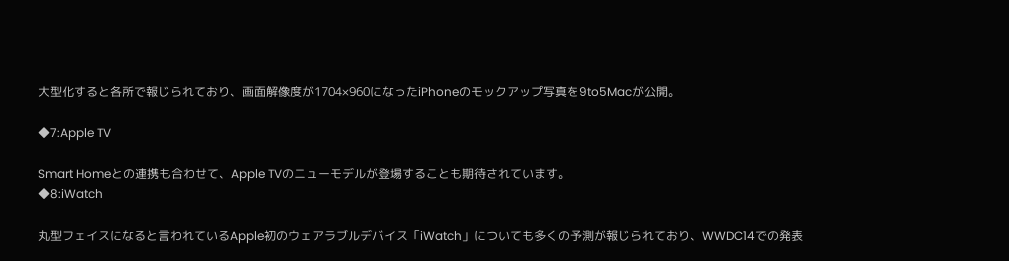大型化すると各所で報じられており、画面解像度が1704×960になったiPhoneのモックアップ写真を9to5Macが公開。

◆7:Apple TV

Smart Homeとの連携も合わせて、Apple TVのニューモデルが登場することも期待されています。
◆8:iWatch

丸型フェイスになると言われているApple初のウェアラブルデバイス「iWatch」についても多くの予測が報じられており、WWDC14での発表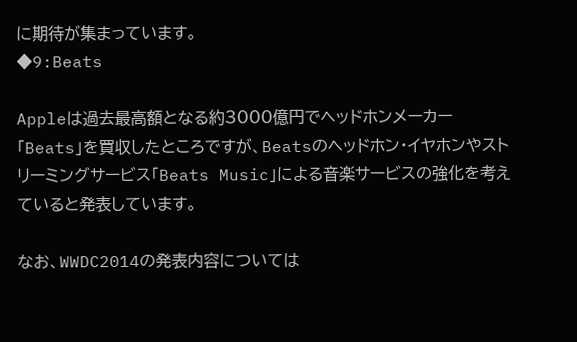に期待が集まっています。
◆9:Beats

Appleは過去最高額となる約3000億円でヘッドホンメーカー「Beats」を買収したところですが、Beatsのヘッドホン・イヤホンやストリーミングサービス「Beats Music」による音楽サービスの強化を考えていると発表しています。

なお、WWDC2014の発表内容については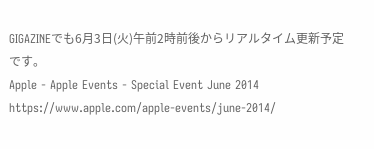GIGAZINEでも6月3日(火)午前2時前後からリアルタイム更新予定です。
Apple - Apple Events - Special Event June 2014
https://www.apple.com/apple-events/june-2014/